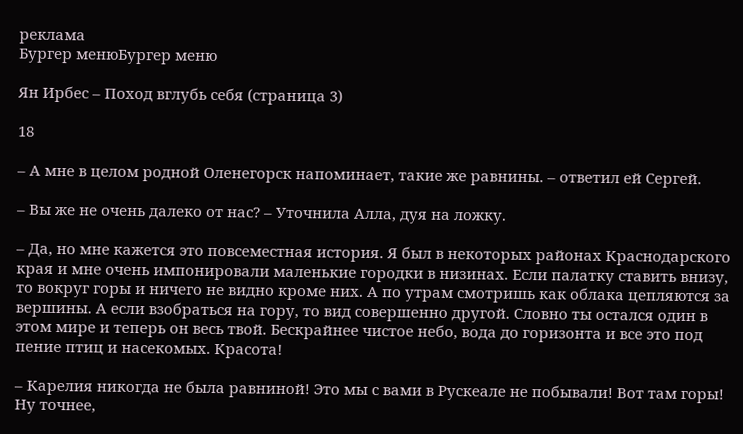реклама
Бургер менюБургер меню

Ян Ирбес – Поход вглубь себя (страница 3)

18

– А мне в целом родной Оленегорск напоминает, такие же равнины. – ответил ей Сергей.

– Вы же не очень далеко от нас? – Уточнила Алла, дуя на ложку.

– Да, но мне кажется это повсеместная история. Я был в некоторых районах Краснодарского края и мне очень импонировали маленькие городки в низинах. Если палатку ставить внизу, то вокруг горы и ничего не видно кроме них. А по утрам смотришь как облака цепляются за вершины. А если взобраться на гору, то вид совершенно другой. Словно ты остался один в этом мире и теперь он весь твой. Бескрайнее чистое небо, вода до горизонта и все это под пение птиц и насекомых. Красота!

– Карелия никогда не была равниной! Это мы с вами в Рускеале не побывали! Вот там горы! Ну точнее,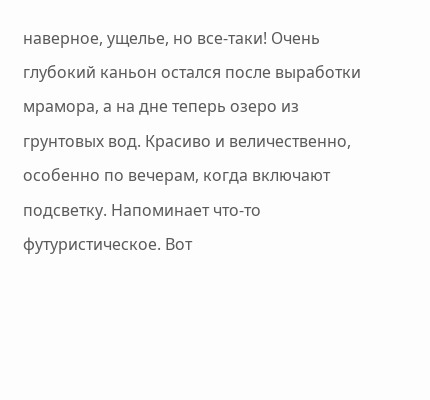наверное, ущелье, но все-таки! Очень глубокий каньон остался после выработки мрамора, а на дне теперь озеро из грунтовых вод. Красиво и величественно, особенно по вечерам, когда включают подсветку. Напоминает что-то футуристическое. Вот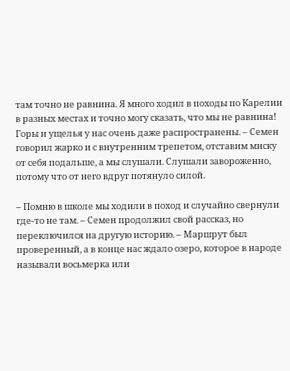там точно не равнина. Я много ходил в походы по Карелии в разных местах и точно могу сказать, что мы не равнина! Горы и ущелья у нас очень даже распространены. – Семен говорил жарко и с внутренним трепетом, отставим миску от себя подальше, а мы слушали. Слушали завороженно, потому что от него вдруг потянуло силой.

– Помню в школе мы ходили в поход и случайно свернули где-то не там. – Семен продолжил свой рассказ, но переключился на другую историю. – Маршрут был проверенный, а в конце нас ждало озеро, которое в народе называли восьмерка или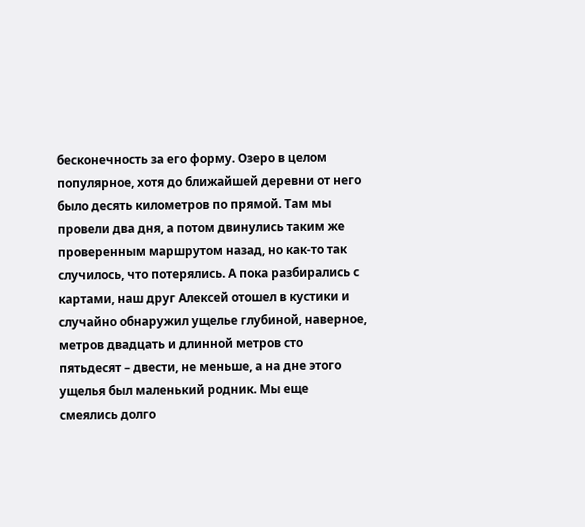бесконечность за его форму. Озеро в целом популярное, хотя до ближайшей деревни от него было десять километров по прямой. Там мы провели два дня, а потом двинулись таким же проверенным маршрутом назад, но как-то так случилось, что потерялись. А пока разбирались с картами, наш друг Алексей отошел в кустики и случайно обнаружил ущелье глубиной, наверное, метров двадцать и длинной метров сто пятьдесят – двести, не меньше, а на дне этого ущелья был маленький родник. Мы еще смеялись долго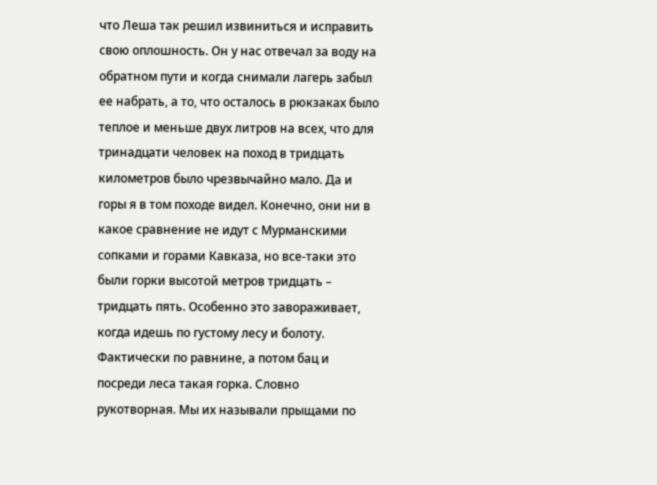что Леша так решил извиниться и исправить свою оплошность. Он у нас отвечал за воду на обратном пути и когда снимали лагерь забыл ее набрать, а то, что осталось в рюкзаках было теплое и меньше двух литров на всех, что для тринадцати человек на поход в тридцать километров было чрезвычайно мало. Да и горы я в том походе видел. Конечно, они ни в какое сравнение не идут с Мурманскими сопками и горами Кавказа, но все-таки это были горки высотой метров тридцать – тридцать пять. Особенно это завораживает, когда идешь по густому лесу и болоту. Фактически по равнине, а потом бац и посреди леса такая горка. Словно рукотворная. Мы их называли прыщами по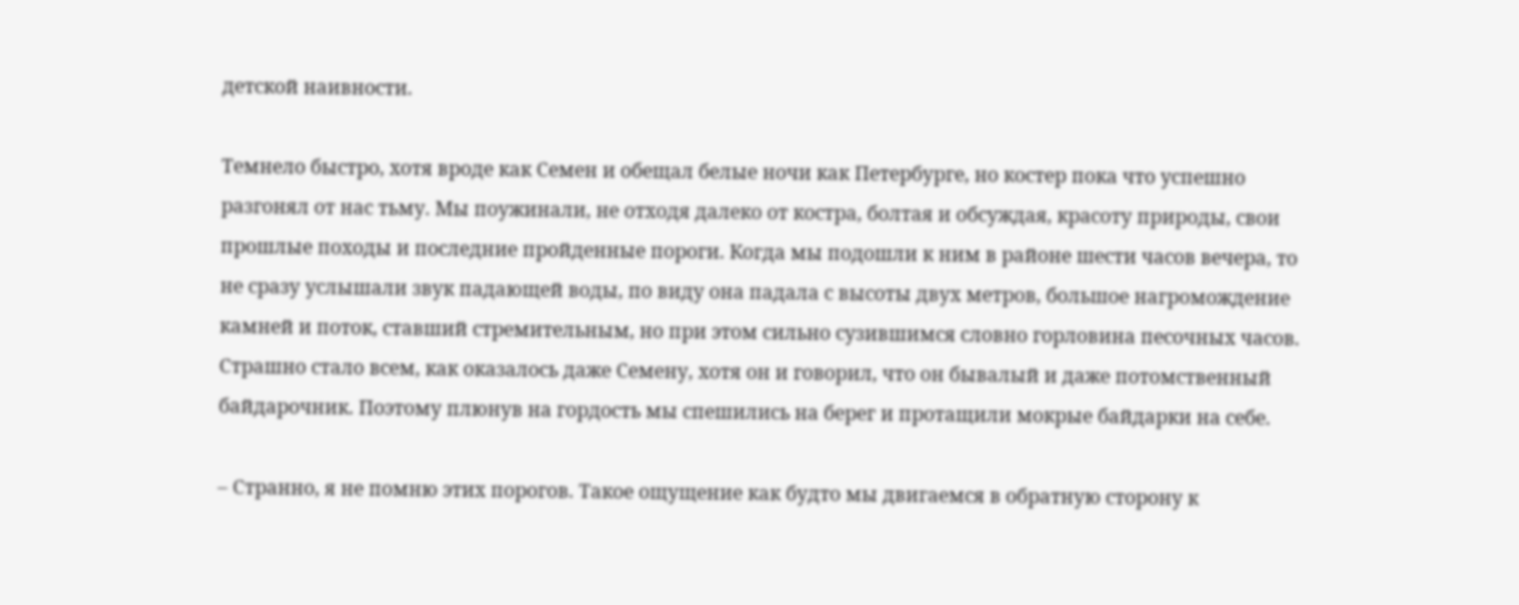детской наивности.

Темнело быстро, хотя вроде как Семен и обещал белые ночи как Петербурге, но костер пока что успешно разгонял от нас тьму. Мы поужинали, не отходя далеко от костра, болтая и обсуждая, красоту природы, свои прошлые походы и последние пройденные пороги. Когда мы подошли к ним в районе шести часов вечера, то не сразу услышали звук падающей воды, по виду она падала с высоты двух метров, большое нагромождение камней и поток, ставший стремительным, но при этом сильно сузившимся словно горловина песочных часов. Страшно стало всем, как оказалось даже Семену, хотя он и говорил, что он бывалый и даже потомственный байдарочник. Поэтому плюнув на гордость мы спешились на берег и протащили мокрые байдарки на себе.

– Странно, я не помню этих порогов. Такое ощущение как будто мы двигаемся в обратную сторону к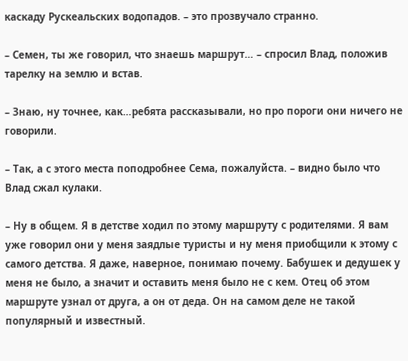каскаду Рускеальских водопадов. – это прозвучало странно.

– Семен, ты же говорил, что знаешь маршрут… – спросил Влад, положив тарелку на землю и встав.

– Знаю, ну точнее, как…ребята рассказывали, но про пороги они ничего не говорили.

– Так, а с этого места поподробнее Сема, пожалуйста. – видно было что Влад сжал кулаки.

– Ну в общем. Я в детстве ходил по этому маршруту с родителями. Я вам уже говорил они у меня заядлые туристы и ну меня приобщили к этому с самого детства. Я даже, наверное, понимаю почему. Бабушек и дедушек у меня не было, а значит и оставить меня было не с кем. Отец об этом маршруте узнал от друга, а он от деда. Он на самом деле не такой популярный и известный.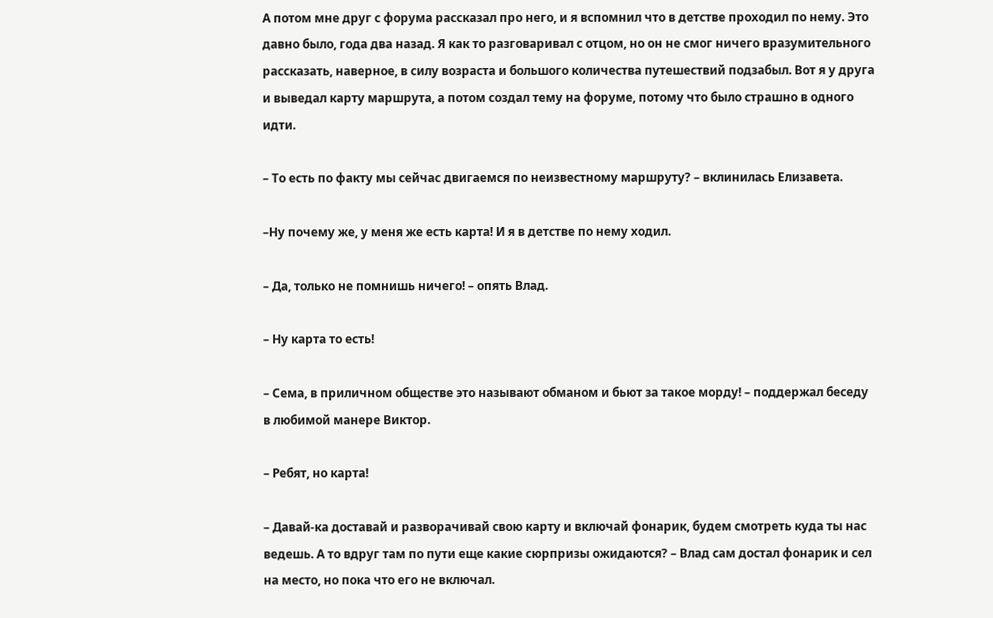А потом мне друг с форума рассказал про него, и я вспомнил что в детстве проходил по нему. Это давно было, года два назад. Я как то разговаривал с отцом, но он не смог ничего вразумительного рассказать, наверное, в силу возраста и большого количества путешествий подзабыл. Вот я у друга и выведал карту маршрута, а потом создал тему на форуме, потому что было страшно в одного идти.

– То есть по факту мы сейчас двигаемся по неизвестному маршруту? – вклинилась Елизавета.

–Ну почему же, у меня же есть карта! И я в детстве по нему ходил.

– Да, только не помнишь ничего! – опять Влад.

– Ну карта то есть!

– Сема, в приличном обществе это называют обманом и бьют за такое морду! – поддержал беседу в любимой манере Виктор.

– Ребят, но карта!

– Давай-ка доставай и разворачивай свою карту и включай фонарик, будем смотреть куда ты нас ведешь. А то вдруг там по пути еще какие сюрпризы ожидаются? – Влад сам достал фонарик и сел на место, но пока что его не включал.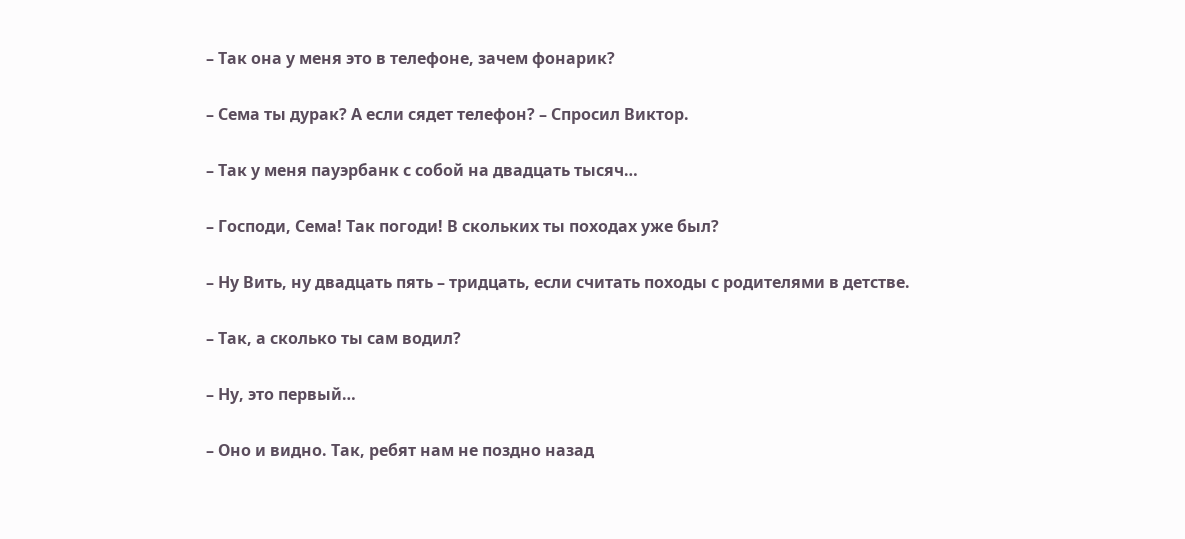– Так она у меня это в телефоне, зачем фонарик?

– Сема ты дурак? А если сядет телефон? – Спросил Виктор.

– Так у меня пауэрбанк с собой на двадцать тысяч…

– Господи, Сема! Так погоди! В скольких ты походах уже был?

– Ну Вить, ну двадцать пять – тридцать, если считать походы с родителями в детстве.

– Так, а сколько ты сам водил?

– Ну, это первый…

– Оно и видно. Так, ребят нам не поздно назад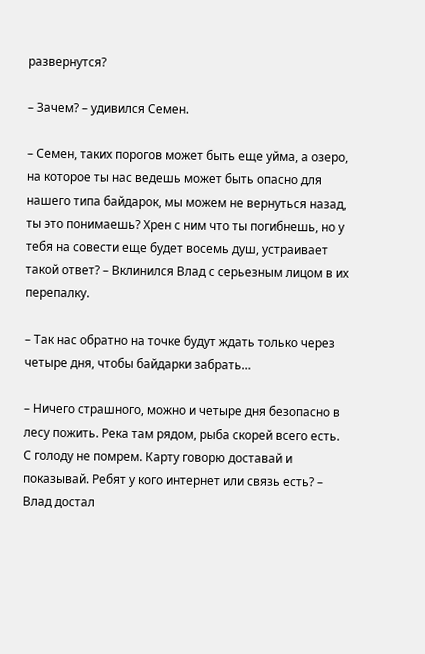развернутся?

– Зачем? – удивился Семен.

– Семен, таких порогов может быть еще уйма, а озеро, на которое ты нас ведешь может быть опасно для нашего типа байдарок, мы можем не вернуться назад, ты это понимаешь? Хрен с ним что ты погибнешь, но у тебя на совести еще будет восемь душ, устраивает такой ответ? – Вклинился Влад с серьезным лицом в их перепалку.

– Так нас обратно на точке будут ждать только через четыре дня, чтобы байдарки забрать…

– Ничего страшного, можно и четыре дня безопасно в лесу пожить. Река там рядом, рыба скорей всего есть. С голоду не помрем. Карту говорю доставай и показывай. Ребят у кого интернет или связь есть? – Влад достал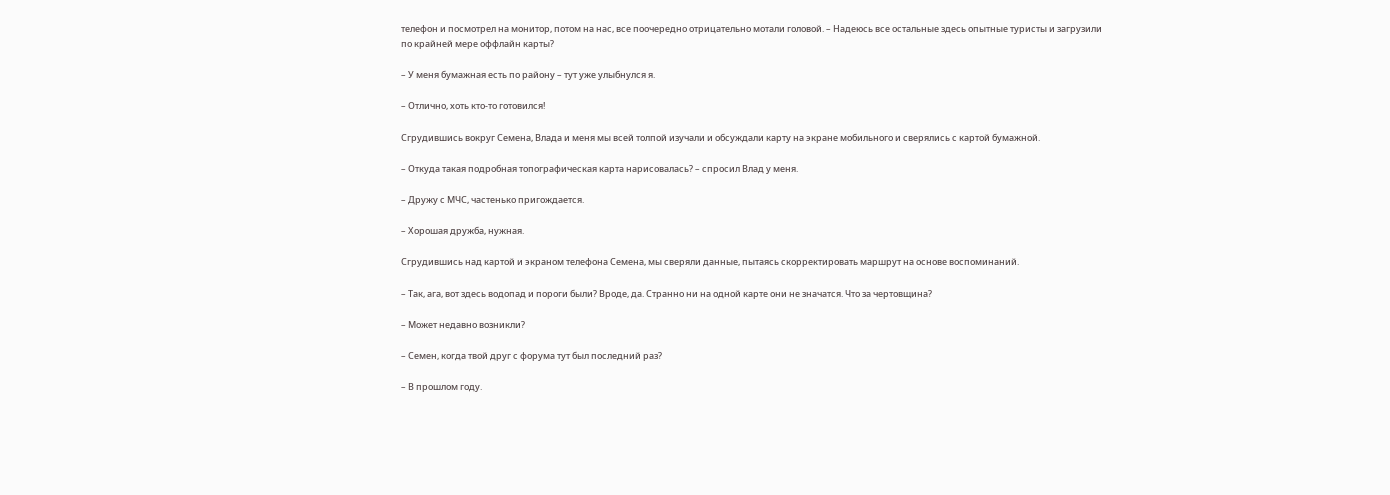телефон и посмотрел на монитор, потом на нас, все поочередно отрицательно мотали головой. – Надеюсь все остальные здесь опытные туристы и загрузили по крайней мере оффлайн карты?

– У меня бумажная есть по району – тут уже улыбнулся я.

– Отлично, хоть кто-то готовился!

Сгрудившись вокруг Семена, Влада и меня мы всей толпой изучали и обсуждали карту на экране мобильного и сверялись с картой бумажной.

– Откуда такая подробная топографическая карта нарисовалась? – спросил Влад у меня.

– Дружу с МЧС, частенько пригождается.

– Хорошая дружба, нужная.

Сгрудившись над картой и экраном телефона Семена, мы сверяли данные, пытаясь скорректировать маршрут на основе воспоминаний.

– Так, ага, вот здесь водопад и пороги были? Вроде, да. Странно ни на одной карте они не значатся. Что за чертовщина?

– Может недавно возникли?

– Семен, когда твой друг с форума тут был последний раз?

– В прошлом году.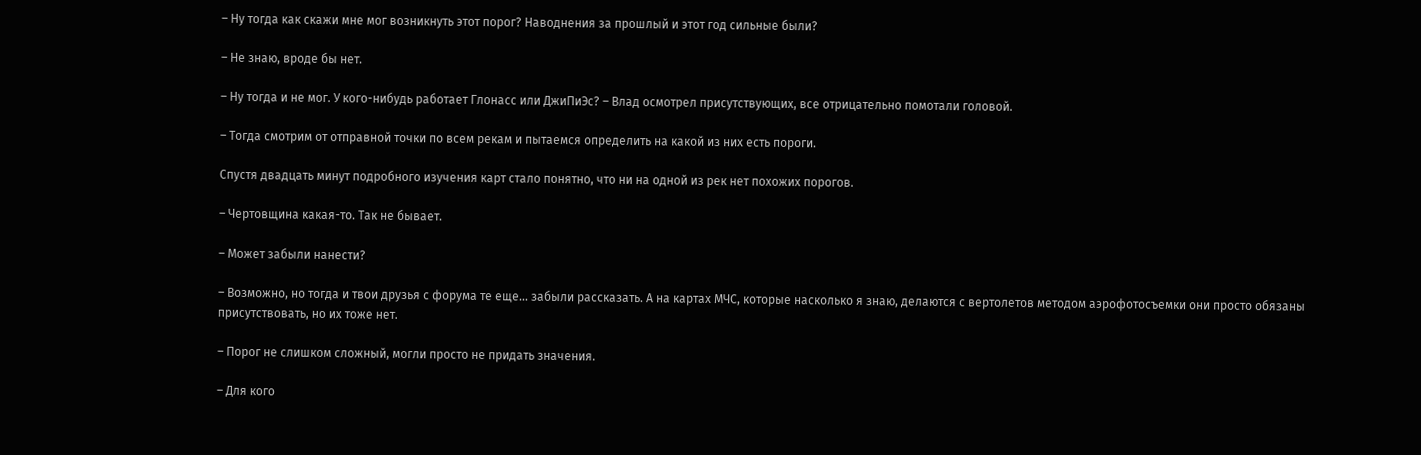– Ну тогда как скажи мне мог возникнуть этот порог? Наводнения за прошлый и этот год сильные были?

– Не знаю, вроде бы нет.

– Ну тогда и не мог. У кого-нибудь работает Глонасс или ДжиПиЭс? – Влад осмотрел присутствующих, все отрицательно помотали головой.

– Тогда смотрим от отправной точки по всем рекам и пытаемся определить на какой из них есть пороги.

Спустя двадцать минут подробного изучения карт стало понятно, что ни на одной из рек нет похожих порогов.

– Чертовщина какая-то. Так не бывает.

– Может забыли нанести?

– Возможно, но тогда и твои друзья с форума те еще… забыли рассказать. А на картах МЧС, которые насколько я знаю, делаются с вертолетов методом аэрофотосъемки они просто обязаны присутствовать, но их тоже нет.

– Порог не слишком сложный, могли просто не придать значения.

– Для кого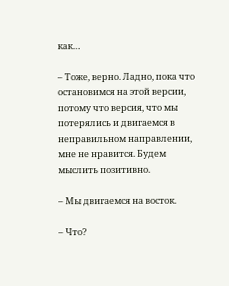как…

– Тоже, верно. Ладно, пока что остановимся на этой версии, потому что версия, что мы потерялись и двигаемся в неправильном направлении, мне не нравится. Будем мыслить позитивно.

– Мы двигаемся на восток.

– Что?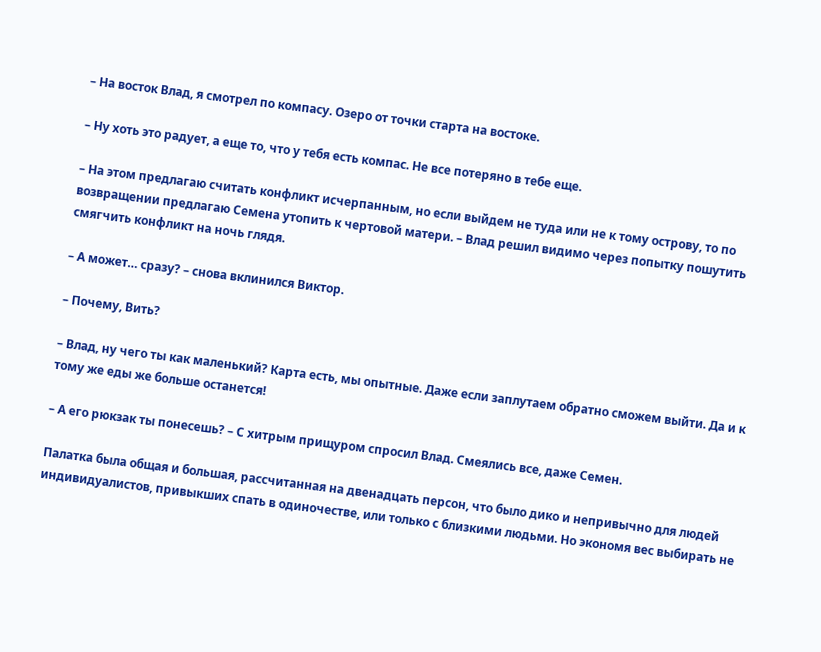– На восток Влад, я смотрел по компасу. Озеро от точки старта на востоке.

– Ну хоть это радует, а еще то, что у тебя есть компас. Не все потеряно в тебе еще.

– На этом предлагаю считать конфликт исчерпанным, но если выйдем не туда или не к тому острову, то по возвращении предлагаю Семена утопить к чертовой матери. – Влад решил видимо через попытку пошутить смягчить конфликт на ночь глядя.

– А может… сразу? – снова вклинился Виктор.

– Почему, Вить?

– Влад, ну чего ты как маленький? Карта есть, мы опытные. Даже если заплутаем обратно сможем выйти. Да и к тому же еды же больше останется!

– А его рюкзак ты понесешь? – С хитрым прищуром спросил Влад. Смеялись все, даже Семен.

Палатка была общая и большая, рассчитанная на двенадцать персон, что было дико и непривычно для людей индивидуалистов, привыкших спать в одиночестве, или только с близкими людьми. Но экономя вес выбирать не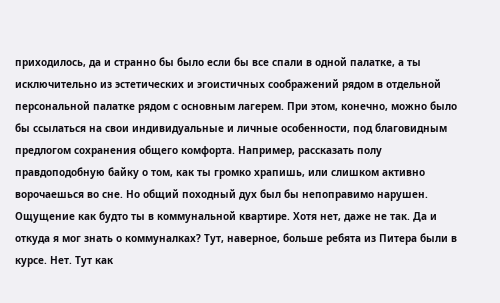приходилось, да и странно бы было если бы все спали в одной палатке, а ты исключительно из эстетических и эгоистичных соображений рядом в отдельной персональной палатке рядом с основным лагерем. При этом, конечно, можно было бы ссылаться на свои индивидуальные и личные особенности, под благовидным предлогом сохранения общего комфорта. Например, рассказать полу правдоподобную байку о том, как ты громко храпишь, или слишком активно ворочаешься во сне. Но общий походный дух был бы непоправимо нарушен. Ощущение как будто ты в коммунальной квартире. Хотя нет, даже не так. Да и откуда я мог знать о коммуналках? Тут, наверное, больше ребята из Питера были в курсе. Нет. Тут как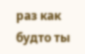раз как будто ты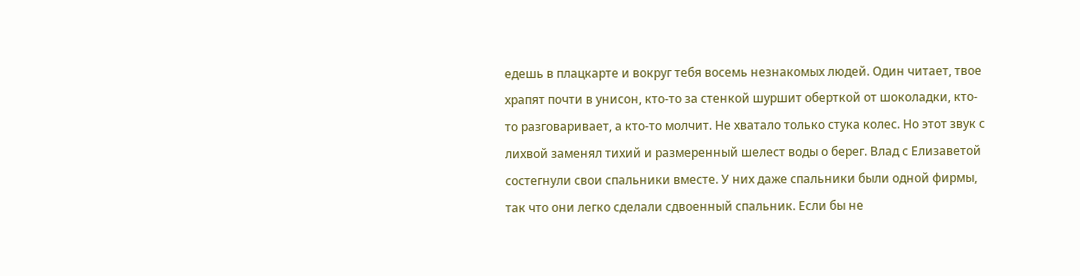едешь в плацкарте и вокруг тебя восемь незнакомых людей. Один читает, твое храпят почти в унисон, кто-то за стенкой шуршит оберткой от шоколадки, кто-то разговаривает, а кто-то молчит. Не хватало только стука колес. Но этот звук с лихвой заменял тихий и размеренный шелест воды о берег. Влад с Елизаветой состегнули свои спальники вместе. У них даже спальники были одной фирмы, так что они легко сделали сдвоенный спальник. Если бы не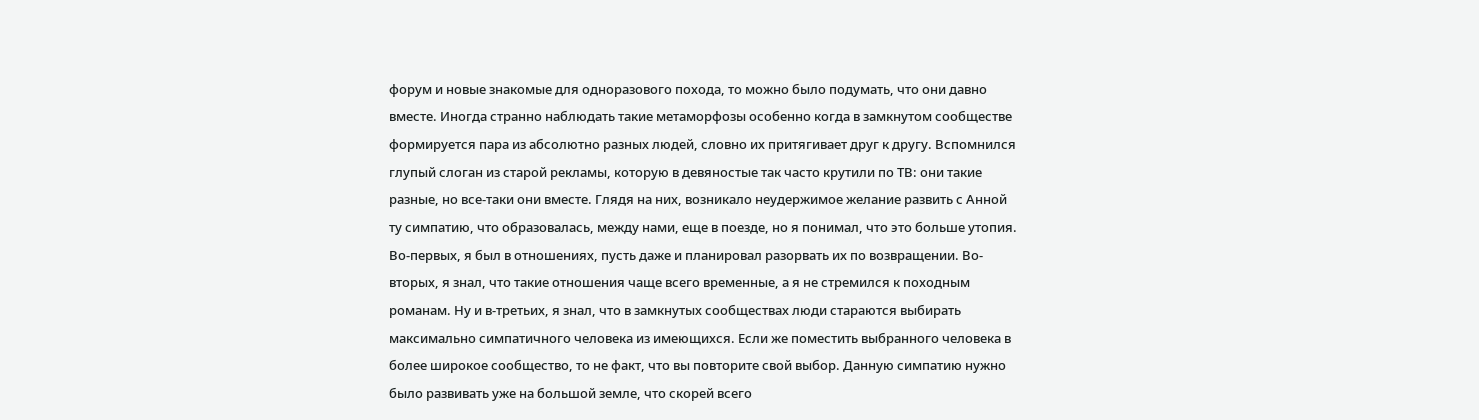форум и новые знакомые для одноразового похода, то можно было подумать, что они давно вместе. Иногда странно наблюдать такие метаморфозы особенно когда в замкнутом сообществе формируется пара из абсолютно разных людей, словно их притягивает друг к другу. Вспомнился глупый слоган из старой рекламы, которую в девяностые так часто крутили по ТВ: они такие разные, но все-таки они вместе. Глядя на них, возникало неудержимое желание развить с Анной ту симпатию, что образовалась, между нами, еще в поезде, но я понимал, что это больше утопия. Во-первых, я был в отношениях, пусть даже и планировал разорвать их по возвращении. Во-вторых, я знал, что такие отношения чаще всего временные, а я не стремился к походным романам. Ну и в-третьих, я знал, что в замкнутых сообществах люди стараются выбирать максимально симпатичного человека из имеющихся. Если же поместить выбранного человека в более широкое сообщество, то не факт, что вы повторите свой выбор. Данную симпатию нужно было развивать уже на большой земле, что скорей всего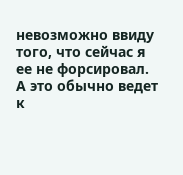невозможно ввиду того, что сейчас я ее не форсировал. А это обычно ведет к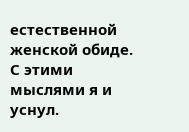естественной женской обиде. С этими мыслями я и уснул.